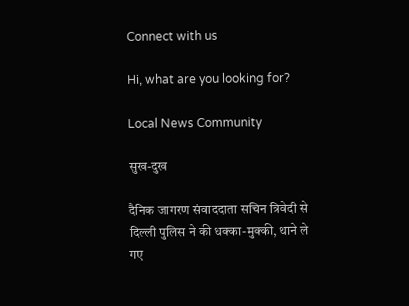Connect with us

Hi, what are you looking for?

Local News Community

सुख-दुख

दैनिक जागरण संवाददाता सचिन त्रिवेदी से दिल्ली पुलिस ने की धक्का-मुक्की, थाने ले गए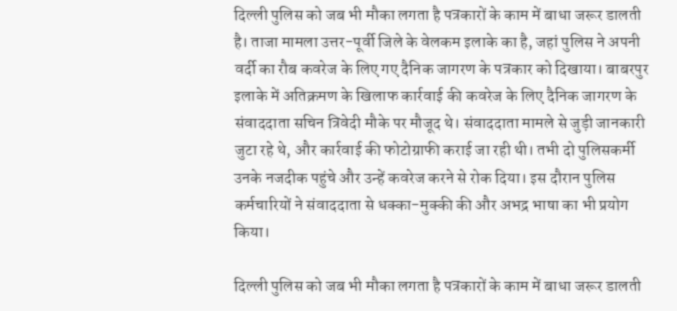दिल्ली पुलिस को जब भी मौका लगता है पत्रकारों के काम में बाधा जरूर डालती है। ताजा मामला उत्तर-पूर्वी जिले के वेलकम इलाके का है, जहां पुलिस ने अपनी वर्दी का रौब कवरेज के लिए गए दैनिक जागरण के पत्रकार को दिखाया। बाबरपुर इलाके में अतिक्रमण के खिलाफ कार्रवाई की कवरेज के लिए दैनिक जागरण के संवाददाता सचिन त्रिवेदी मौके पर मौजूद थे। संवाददाता मामले से जुड़ी जानकारी जुटा रहे थे, और कार्रवाई की फोटोग्राफी कराई जा रही थी। तभी दो पुलिसकर्मी उनके नजदीक पहुंचे और उन्हें कवरेज करने से रोक दिया। इस दौरान पुलिस कर्मचारियों ने संवाददाता से धक्का-मुक्की की और अभद्र भाषा का भी प्रयोग किया।

दिल्ली पुलिस को जब भी मौका लगता है पत्रकारों के काम में बाधा जरूर डालती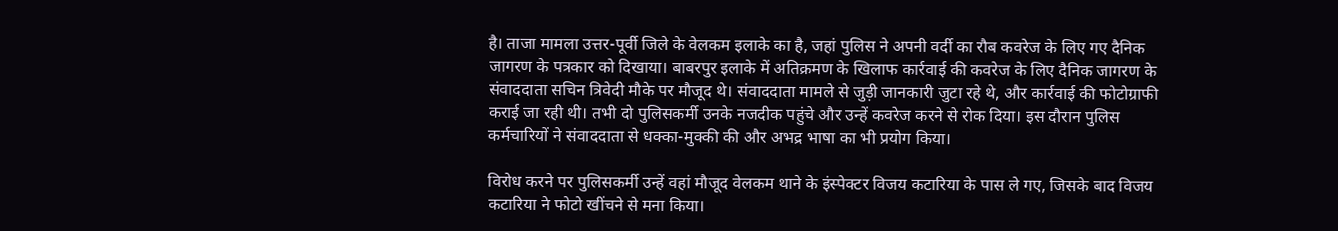है। ताजा मामला उत्तर-पूर्वी जिले के वेलकम इलाके का है, जहां पुलिस ने अपनी वर्दी का रौब कवरेज के लिए गए दैनिक जागरण के पत्रकार को दिखाया। बाबरपुर इलाके में अतिक्रमण के खिलाफ कार्रवाई की कवरेज के लिए दैनिक जागरण के संवाददाता सचिन त्रिवेदी मौके पर मौजूद थे। संवाददाता मामले से जुड़ी जानकारी जुटा रहे थे, और कार्रवाई की फोटोग्राफी कराई जा रही थी। तभी दो पुलिसकर्मी उनके नजदीक पहुंचे और उन्हें कवरेज करने से रोक दिया। इस दौरान पुलिस कर्मचारियों ने संवाददाता से धक्का-मुक्की की और अभद्र भाषा का भी प्रयोग किया।

विरोध करने पर पुलिसकर्मी उन्हें वहां मौजूद वेलकम थाने के इंस्पेक्टर विजय कटारिया के पास ले गए, जिसके बाद विजय कटारिया ने फोटो खींचने से मना किया।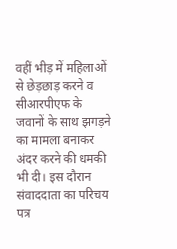वहीं भीड़ में महिलाओं से छेड़छाड़ करने व सीआरपीएफ के जवानों के साथ झगड़ने का मामला बनाकर अंदर करने की धमकी भी दी। इस दौरान संवाददाता का परिचय पत्र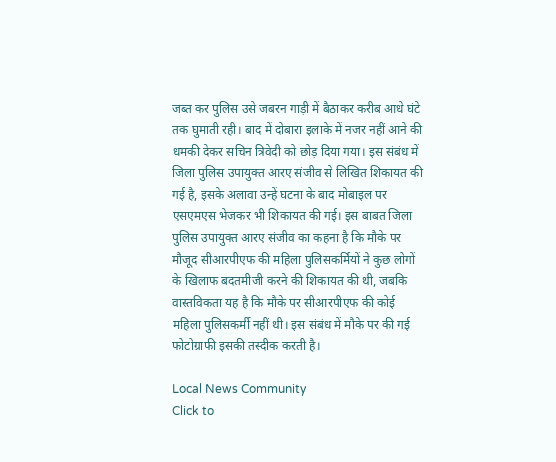जब्त कर पुलिस उसे जबरन गाड़ी में बैठाकर करीब आधे घंटे तक घुमाती रही। बाद में दोबारा इलाके में नजर नहीं आने की धमकी देकर सचिन त्रिवेदी को छोड़ दिया गया। इस संबंध में जिला पुलिस उपायुक्त आरए संजीव से लिखित शिकायत की गई है, इसके अलावा उन्हें घटना के बाद मोबाइल पर एसएमएस भेजकर भी शिकायत की गई। इस बाबत जिला पुलिस उपायुक्त आरए संजीव का कहना है कि मौके पर मौजूद सीआरपीएफ की महिला पुलिसकर्मियों ने कुछ लोगों के खिलाफ बदतमीजी करने की शिकायत की थी, जबकि वास्तविकता यह है कि मौके पर सीआरपीएफ की कोई महिला पुलिसकर्मी नहीं थी। इस संबंध में मौके पर की गई फोटोग्राफी इसकी तस्दीक करती है।

Local News Community
Click to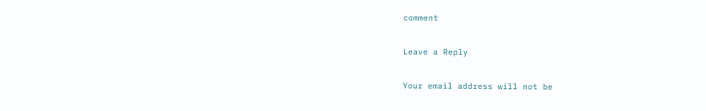comment

Leave a Reply

Your email address will not be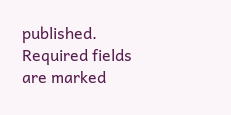published. Required fields are marked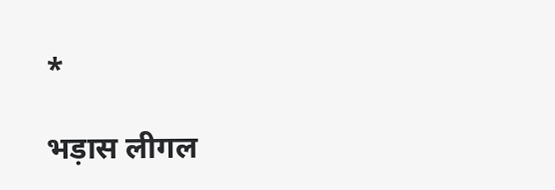*

भड़ास लीगल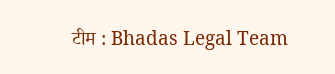टीम : Bhadas Legal Team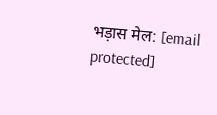भड़ास मेल: [email protected]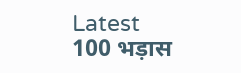Latest 100 भड़ास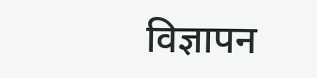विज्ञापन